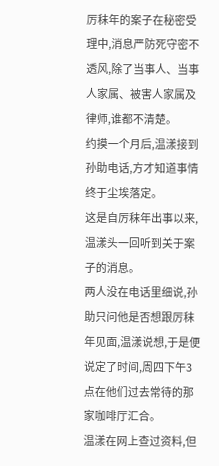厉秣年的案子在秘密受理中,消息严防死守密不透风,除了当事人、当事人家属、被害人家属及律师,谁都不清楚。
约摸一个月后,温漾接到孙助电话,方才知道事情终于尘埃落定。
这是自厉秣年出事以来,温漾头一回听到关于案子的消息。
两人没在电话里细说,孙助只问他是否想跟厉秣年见面,温漾说想,于是便说定了时间,周四下午3点在他们过去常待的那家咖啡厅汇合。
温漾在网上查过资料,但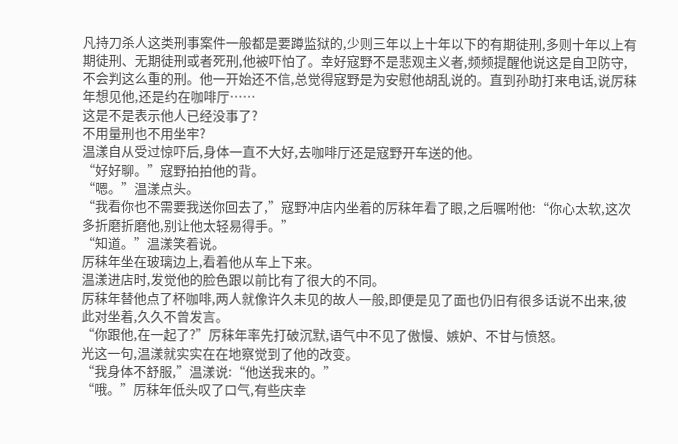凡持刀杀人这类刑事案件一般都是要蹲监狱的,少则三年以上十年以下的有期徒刑,多则十年以上有期徒刑、无期徒刑或者死刑,他被吓怕了。幸好寇野不是悲观主义者,频频提醒他说这是自卫防守,不会判这么重的刑。他一开始还不信,总觉得寇野是为安慰他胡乱说的。直到孙助打来电话,说厉秣年想见他,还是约在咖啡厅……
这是不是表示他人已经没事了?
不用量刑也不用坐牢?
温漾自从受过惊吓后,身体一直不大好,去咖啡厅还是寇野开车送的他。
“好好聊。”寇野拍拍他的背。
“嗯。”温漾点头。
“我看你也不需要我送你回去了,”寇野冲店内坐着的厉秣年看了眼,之后嘱咐他:“你心太软,这次多折磨折磨他,别让他太轻易得手。”
“知道。”温漾笑着说。
厉秣年坐在玻璃边上,看着他从车上下来。
温漾进店时,发觉他的脸色跟以前比有了很大的不同。
厉秣年替他点了杯咖啡,两人就像许久未见的故人一般,即便是见了面也仍旧有很多话说不出来,彼此对坐着,久久不曾发言。
“你跟他,在一起了?”厉秣年率先打破沉默,语气中不见了傲慢、嫉妒、不甘与愤怒。
光这一句,温漾就实实在在地察觉到了他的改变。
“我身体不舒服,”温漾说:“他送我来的。”
“哦。”厉秣年低头叹了口气,有些庆幸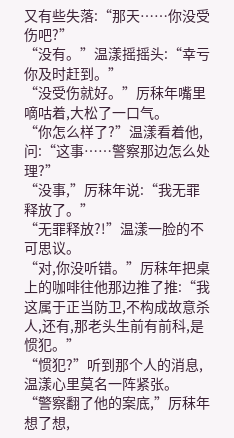又有些失落:“那天……你没受伤吧?”
“没有。”温漾摇摇头:“幸亏你及时赶到。”
“没受伤就好。”厉秣年嘴里嘀咕着,大松了一口气。
“你怎么样了?”温漾看着他,问:“这事……警察那边怎么处理?”
“没事,”厉秣年说:“我无罪释放了。”
“无罪释放?!”温漾一脸的不可思议。
“对,你没听错。”厉秣年把桌上的咖啡往他那边推了推:“我这属于正当防卫,不构成故意杀人,还有,那老头生前有前科,是惯犯。”
“惯犯?”听到那个人的消息,温漾心里莫名一阵紧张。
“警察翻了他的案底,”厉秣年想了想,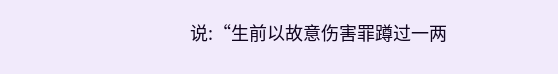说:“生前以故意伤害罪蹲过一两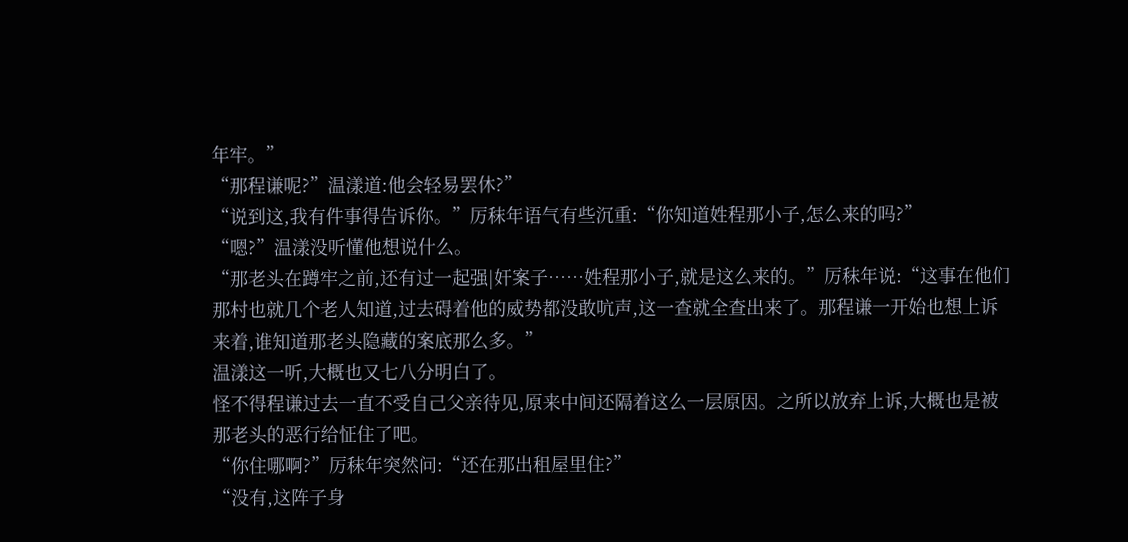年牢。”
“那程谦呢?”温漾道:他会轻易罢休?”
“说到这,我有件事得告诉你。”厉秣年语气有些沉重:“你知道姓程那小子,怎么来的吗?”
“嗯?”温漾没听懂他想说什么。
“那老头在蹲牢之前,还有过一起强|奸案子……姓程那小子,就是这么来的。”厉秣年说:“这事在他们那村也就几个老人知道,过去碍着他的威势都没敢吭声,这一查就全查出来了。那程谦一开始也想上诉来着,谁知道那老头隐藏的案底那么多。”
温漾这一听,大概也又七八分明白了。
怪不得程谦过去一直不受自己父亲待见,原来中间还隔着这么一层原因。之所以放弃上诉,大概也是被那老头的恶行给怔住了吧。
“你住哪啊?”厉秣年突然问:“还在那出租屋里住?”
“没有,这阵子身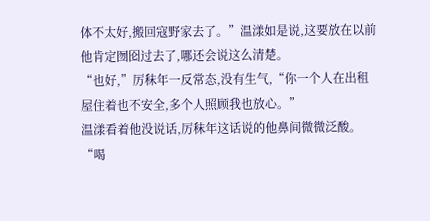体不太好,搬回寇野家去了。”温漾如是说,这要放在以前他肯定囫囵过去了,哪还会说这么清楚。
“也好,”厉秣年一反常态,没有生气,“你一个人在出租屋住着也不安全,多个人照顾我也放心。”
温漾看着他没说话,厉秣年这话说的他鼻间微微泛酸。
“喝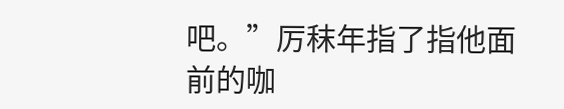吧。”厉秣年指了指他面前的咖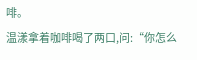啡。
温漾拿着咖啡喝了两口,问:“你怎么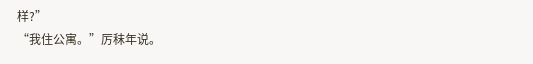样?”
“我住公寓。”厉秣年说。